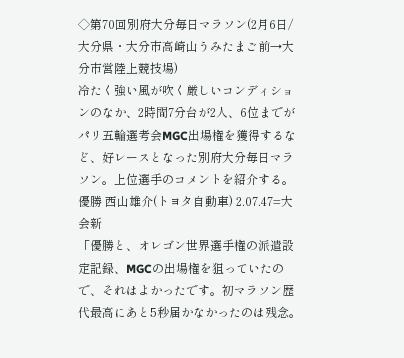◇第70回別府大分毎日マラソン(2月6日/大分県・大分市高崎山うみたまご前→大分市営陸上競技場)
冷たく強い風が吹く厳しいコンディションのなか、2時間7分台が2人、6位までがパリ五輪選考会MGC出場権を獲得するなど、好レースとなった別府大分毎日マラソン。上位選手のコメントを紹介する。
優勝 西山雄介(トヨタ自動車) 2.07.47=大会新
「優勝と、オレゴン世界選手権の派遣設定記録、MGCの出場権を狙っていたので、それはよかったです。初マラソン歴代最高にあと5秒届かなかったのは残念。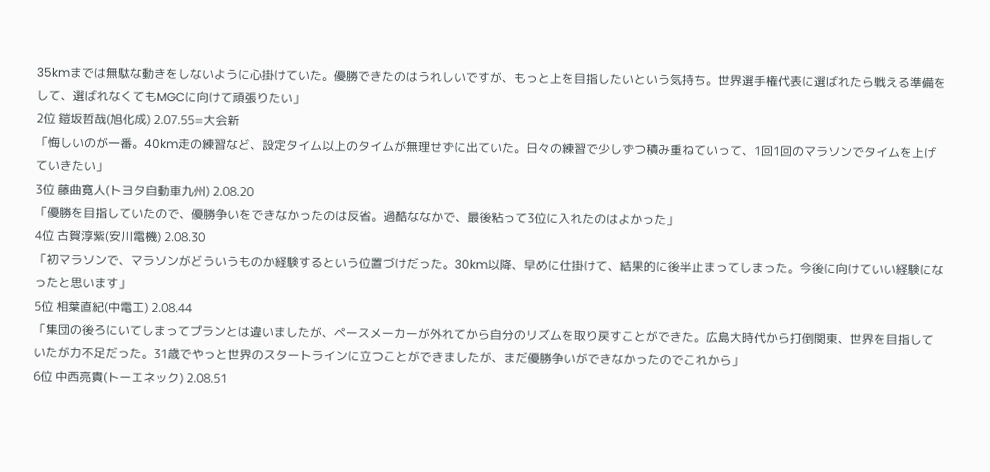35kmまでは無駄な動きをしないように心掛けていた。優勝できたのはうれしいですが、もっと上を目指したいという気持ち。世界選手権代表に選ばれたら戦える準備をして、選ばれなくてもMGCに向けて頑張りたい」
2位 鎧坂哲哉(旭化成) 2.07.55=大会新
「悔しいのが一番。40km走の練習など、設定タイム以上のタイムが無理せずに出ていた。日々の練習で少しずつ積み重ねていって、1回1回のマラソンでタイムを上げていきたい」
3位 藤曲寛人(トヨタ自動車九州) 2.08.20
「優勝を目指していたので、優勝争いをできなかったのは反省。過酷ななかで、最後粘って3位に入れたのはよかった」
4位 古賀淳紫(安川電機) 2.08.30
「初マラソンで、マラソンがどういうものか経験するという位置づけだった。30km以降、早めに仕掛けて、結果的に後半止まってしまった。今後に向けていい経験になったと思います」
5位 相葉直紀(中電工) 2.08.44
「集団の後ろにいてしまってプランとは違いましたが、ペースメーカーが外れてから自分のリズムを取り戻すことができた。広島大時代から打倒関東、世界を目指していたが力不足だった。31歳でやっと世界のスタートラインに立つことができましたが、まだ優勝争いができなかったのでこれから」
6位 中西亮貴(トーエネック) 2.08.51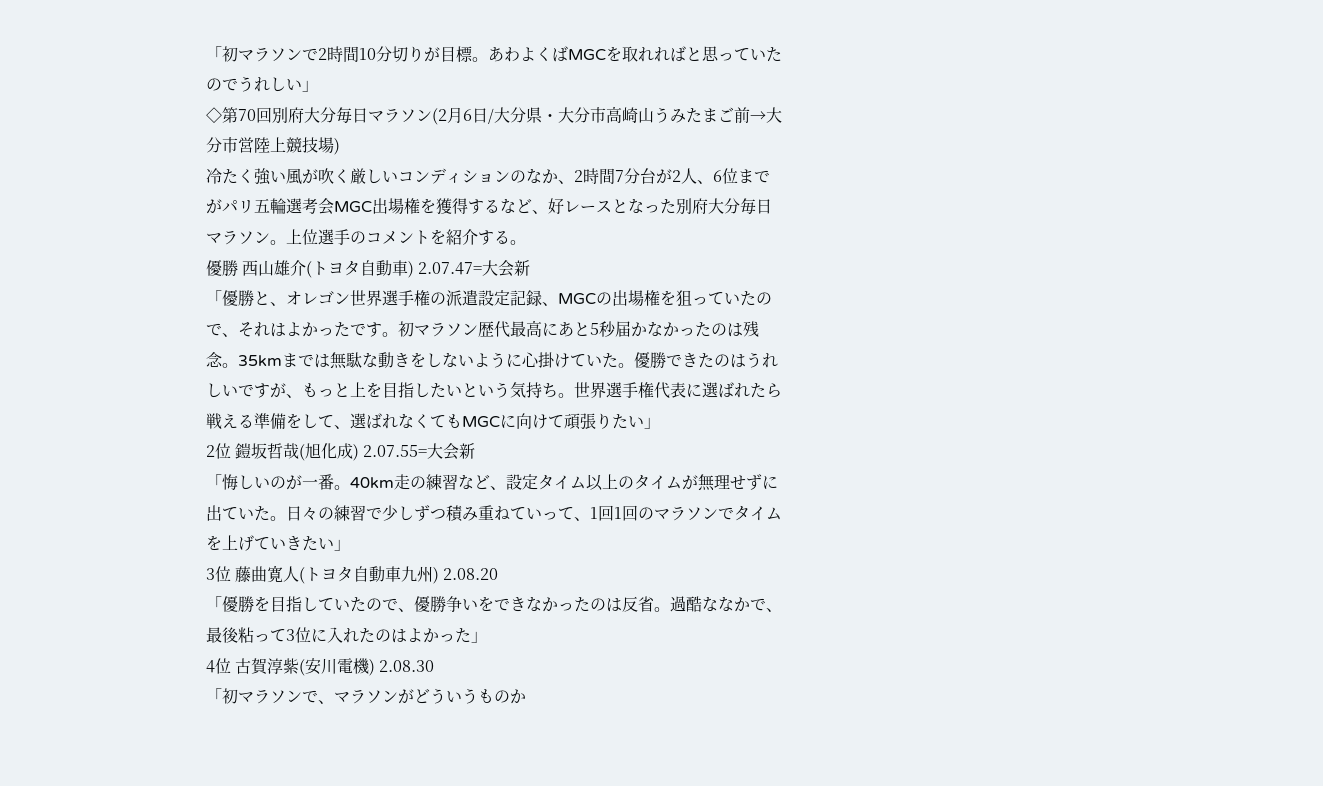「初マラソンで2時間10分切りが目標。あわよくばMGCを取れればと思っていたのでうれしい」
◇第70回別府大分毎日マラソン(2月6日/大分県・大分市高崎山うみたまご前→大分市営陸上競技場)
冷たく強い風が吹く厳しいコンディションのなか、2時間7分台が2人、6位までがパリ五輪選考会MGC出場権を獲得するなど、好レースとなった別府大分毎日マラソン。上位選手のコメントを紹介する。
優勝 西山雄介(トヨタ自動車) 2.07.47=大会新
「優勝と、オレゴン世界選手権の派遣設定記録、MGCの出場権を狙っていたので、それはよかったです。初マラソン歴代最高にあと5秒届かなかったのは残念。35kmまでは無駄な動きをしないように心掛けていた。優勝できたのはうれしいですが、もっと上を目指したいという気持ち。世界選手権代表に選ばれたら戦える準備をして、選ばれなくてもMGCに向けて頑張りたい」
2位 鎧坂哲哉(旭化成) 2.07.55=大会新
「悔しいのが一番。40km走の練習など、設定タイム以上のタイムが無理せずに出ていた。日々の練習で少しずつ積み重ねていって、1回1回のマラソンでタイムを上げていきたい」
3位 藤曲寛人(トヨタ自動車九州) 2.08.20
「優勝を目指していたので、優勝争いをできなかったのは反省。過酷ななかで、最後粘って3位に入れたのはよかった」
4位 古賀淳紫(安川電機) 2.08.30
「初マラソンで、マラソンがどういうものか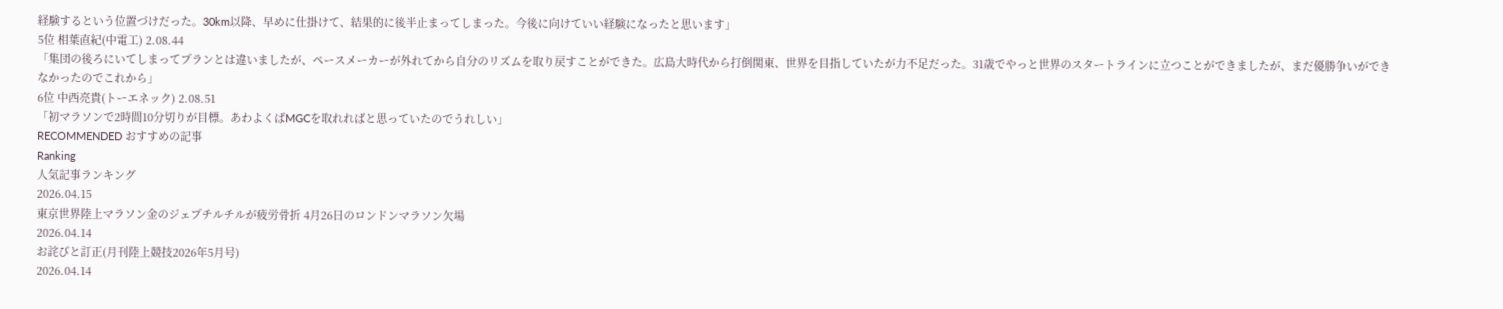経験するという位置づけだった。30km以降、早めに仕掛けて、結果的に後半止まってしまった。今後に向けていい経験になったと思います」
5位 相葉直紀(中電工) 2.08.44
「集団の後ろにいてしまってプランとは違いましたが、ペースメーカーが外れてから自分のリズムを取り戻すことができた。広島大時代から打倒関東、世界を目指していたが力不足だった。31歳でやっと世界のスタートラインに立つことができましたが、まだ優勝争いができなかったのでこれから」
6位 中西亮貴(トーエネック) 2.08.51
「初マラソンで2時間10分切りが目標。あわよくばMGCを取れればと思っていたのでうれしい」
RECOMMENDED おすすめの記事
Ranking
人気記事ランキング
2026.04.15
東京世界陸上マラソン金のジェプチルチルが疲労骨折 4月26日のロンドンマラソン欠場
2026.04.14
お詫びと訂正(月刊陸上競技2026年5月号)
2026.04.14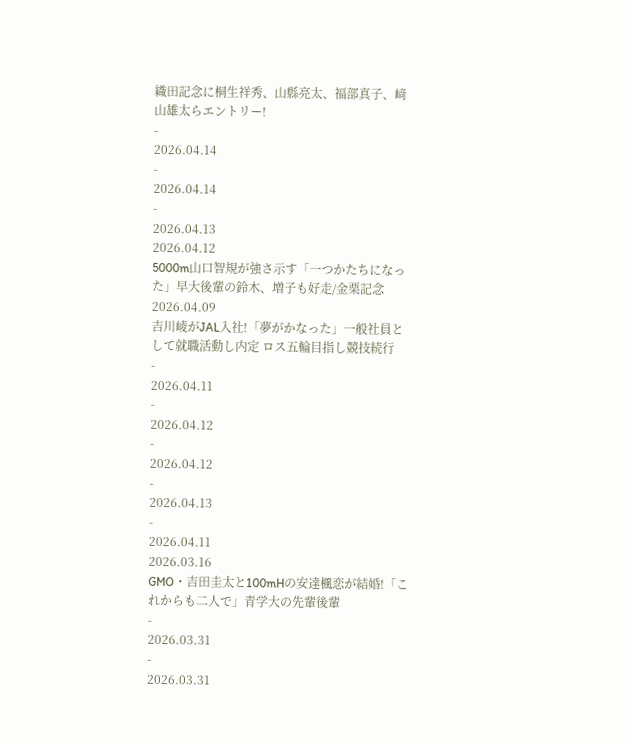織田記念に桐生祥秀、山縣亮太、福部真子、﨑山雄太らエントリー!
-
2026.04.14
-
2026.04.14
-
2026.04.13
2026.04.12
5000m山口智規が強さ示す「一つかたちになった」早大後輩の鈴木、増子も好走/金栗記念
2026.04.09
吉川崚がJAL入社!「夢がかなった」一般社員として就職活動し内定 ロス五輪目指し競技続行
-
2026.04.11
-
2026.04.12
-
2026.04.12
-
2026.04.13
-
2026.04.11
2026.03.16
GMO・吉田圭太と100mHの安達楓恋が結婚!「これからも二人で」青学大の先輩後輩
-
2026.03.31
-
2026.03.31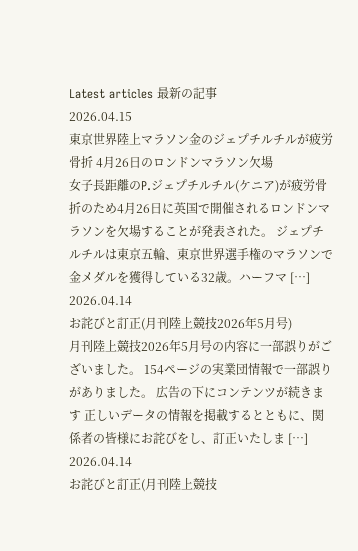Latest articles 最新の記事
2026.04.15
東京世界陸上マラソン金のジェプチルチルが疲労骨折 4月26日のロンドンマラソン欠場
女子長距離のP.ジェプチルチル(ケニア)が疲労骨折のため4月26日に英国で開催されるロンドンマラソンを欠場することが発表された。 ジェプチルチルは東京五輪、東京世界選手権のマラソンで金メダルを獲得している32歳。ハーフマ […]
2026.04.14
お詫びと訂正(月刊陸上競技2026年5月号)
月刊陸上競技2026年5月号の内容に一部誤りがございました。 154ページの実業団情報で一部誤りがありました。 広告の下にコンテンツが続きます 正しいデータの情報を掲載するとともに、関係者の皆様にお詫びをし、訂正いたしま […]
2026.04.14
お詫びと訂正(月刊陸上競技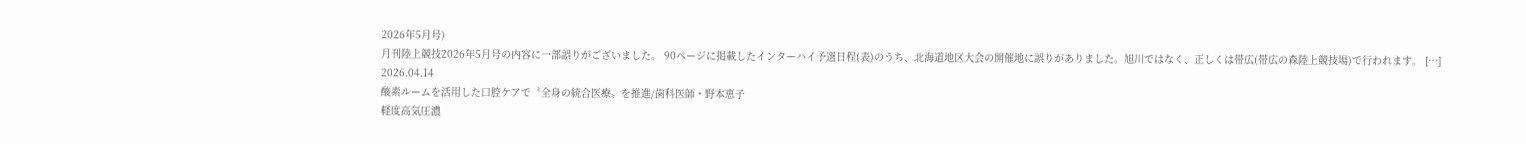2026年5月号)
月刊陸上競技2026年5月号の内容に一部誤りがございました。 90ページに掲載したインターハイ予選日程(表)のうち、北海道地区大会の開催地に誤りがありました。旭川ではなく、正しくは帯広(帯広の森陸上競技場)で行われます。 […]
2026.04.14
酸素ルームを活用した口腔ケアで〝全身の統合医療〟を推進/歯科医師・野本恵子
軽度高気圧濃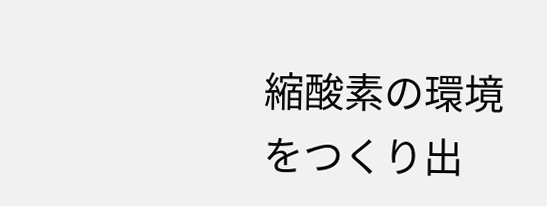縮酸素の環境をつくり出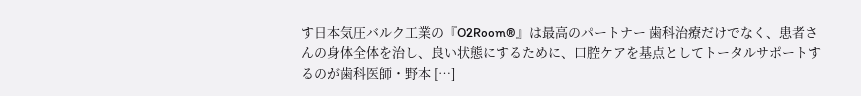す日本気圧バルク工業の『O2Room®』は最高のパートナー 歯科治療だけでなく、患者さんの身体全体を治し、良い状態にするために、口腔ケアを基点としてトータルサポートするのが歯科医師・野本 […]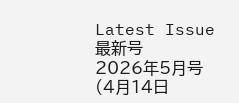Latest Issue
最新号
2026年5月号 (4月14日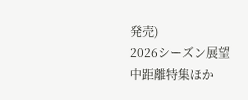発売)
2026シーズン展望
中距離特集ほか